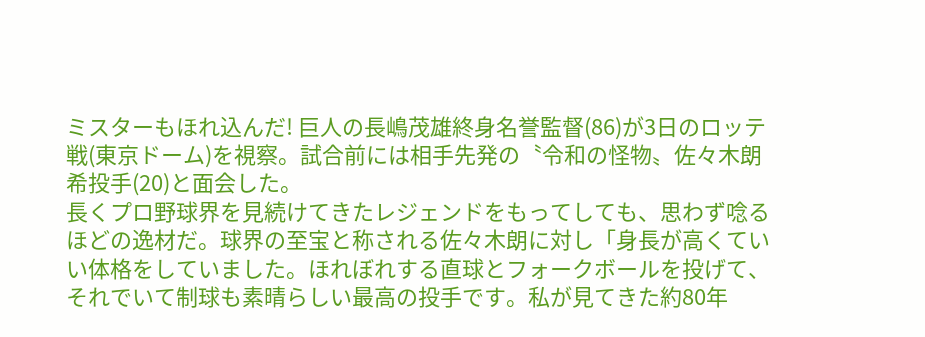ミスターもほれ込んだ! 巨人の長嶋茂雄終身名誉監督(86)が3日のロッテ戦(東京ドーム)を視察。試合前には相手先発の〝令和の怪物〟佐々木朗希投手(20)と面会した。
長くプロ野球界を見続けてきたレジェンドをもってしても、思わず唸るほどの逸材だ。球界の至宝と称される佐々木朗に対し「身長が高くていい体格をしていました。ほれぼれする直球とフォークボールを投げて、それでいて制球も素晴らしい最高の投手です。私が見てきた約80年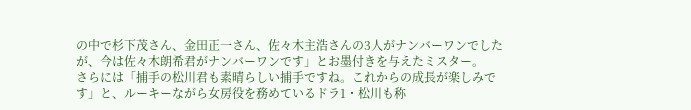の中で杉下茂さん、金田正一さん、佐々木主浩さんの3人がナンバーワンでしたが、今は佐々木朗希君がナンバーワンです」とお墨付きを与えたミスター。
さらには「捕手の松川君も素晴らしい捕手ですね。これからの成長が楽しみです」と、ルーキーながら女房役を務めているドラ1・松川も称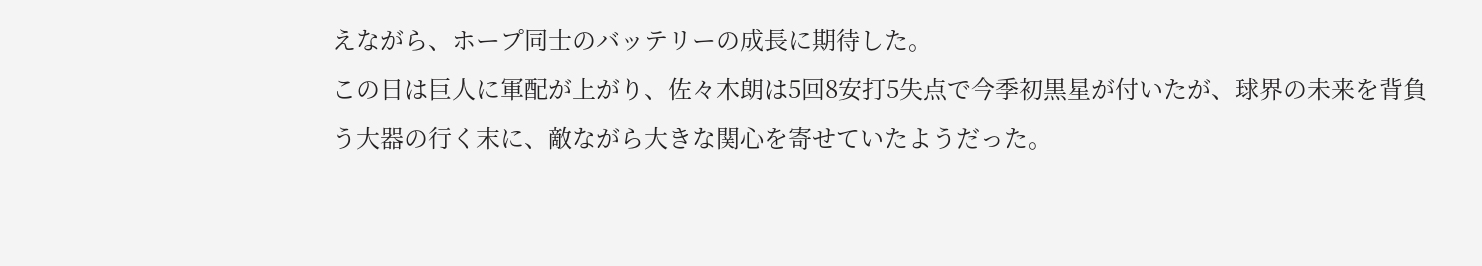えながら、ホープ同士のバッテリーの成長に期待した。
この日は巨人に軍配が上がり、佐々木朗は5回8安打5失点で今季初黒星が付いたが、球界の未来を背負う大器の行く末に、敵ながら大きな関心を寄せていたようだった。